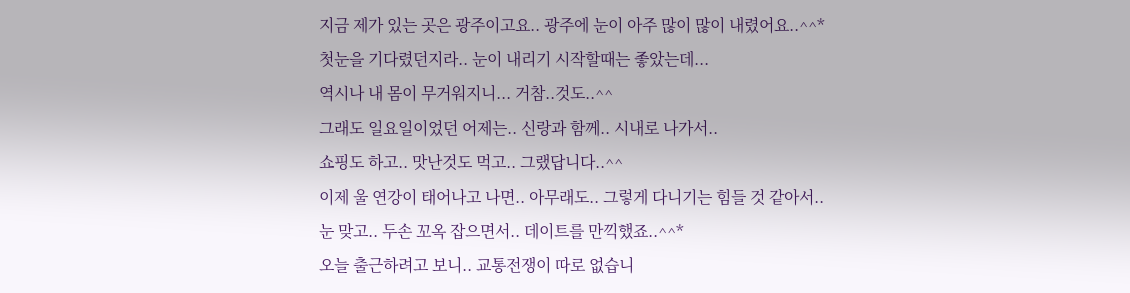지금 제가 있는 곳은 광주이고요.. 광주에 눈이 아주 많이 많이 내렸어요..^^*
첫눈을 기다렸던지라.. 눈이 내리기 시작할때는 좋았는데...
역시나 내 몸이 무거워지니... 거참..것도..^^
그래도 일요일이었던 어제는.. 신랑과 함께.. 시내로 나가서..
쇼핑도 하고.. 맛난것도 먹고.. 그랬답니다..^^
이제 울 연강이 태어나고 나면.. 아무래도.. 그렇게 다니기는 힘들 것 같아서..
눈 맞고.. 두손 꼬옥 잡으면서.. 데이트를 만끽했죠..^^*
오늘 출근하려고 보니.. 교통전쟁이 따로 없습니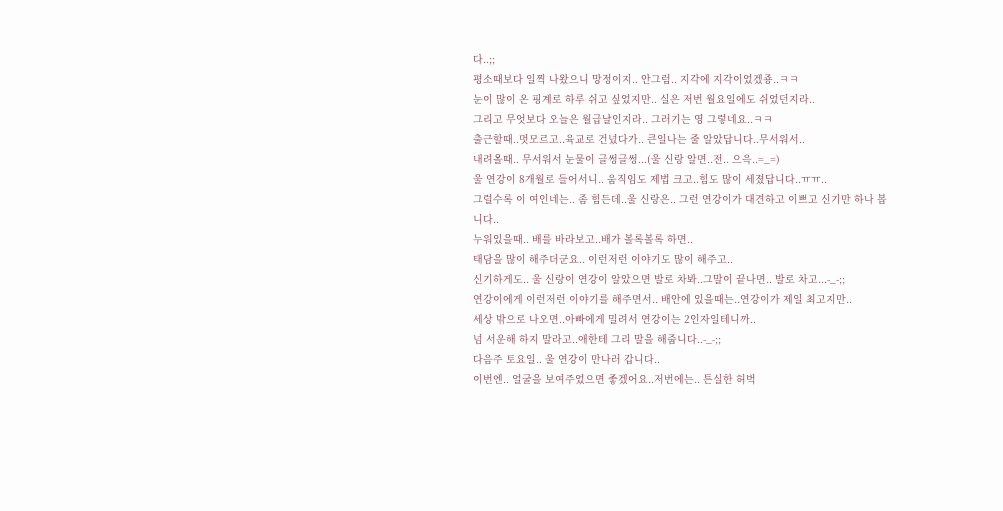다..;;
평소때보다 일찍 나왔으니 망정이지.. 안그럼.. 지각에 지각이었겠죵..ㅋㅋ
눈이 많이 온 핑계로 하루 쉬고 싶었지만.. 실은 저번 월요일에도 쉬었던지라..
그리고 무엇보다 오늘은 월급날인지라.. 그러기는 영 그렇네요..ㅋㅋ
출근할때..멋모르고..육교로 건넜다가.. 큰일나는 줄 알았답니다..무서워서..
내려올때.. 무서워서 눈물이 글썽글썽...(울 신랑 알면..전.. 으윽..=_=)
울 연강이 8개월로 들어서니.. 움직임도 제법 크고..힘도 많이 세졌답니다..ㅠㅠ..
그럴수록 이 여인네는.. 좀 힘든데..울 신랑은.. 그런 연강이가 대견하고 이쁘고 신기만 하나 봅니다..
누워있을때.. 배를 바라보고..배가 볼록볼록 하면..
태담을 많이 해주더군요.. 이런저런 이야기도 많이 해주고..
신기하게도.. 울 신랑이 연강이 알았으면 발로 차봐..그말이 끝나면.. 발로 차고...-_-;;
연강이에게 이런저런 이야기를 해주면서.. 배안에 있을때는..연강이가 제일 최고지만..
세상 밖으로 나오면..아빠에게 밀려서 연강이는 2인자일테니까..
넘 서운해 하지 말라고..애한테 그리 말을 해줍니다..-_-;;
다음주 토요일.. 울 연강이 만나러 갑니다..
이번엔.. 얼굴을 보여주었으면 좋겠어요..저번에는.. 튼실한 허벅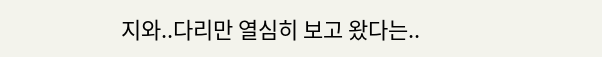지와..다리만 열심히 보고 왔다는..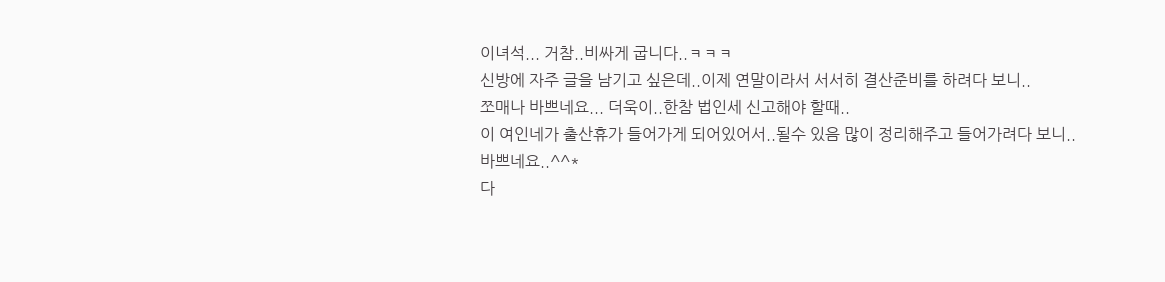이녀석... 거참..비싸게 굽니다..ㅋㅋㅋ
신방에 자주 글을 남기고 싶은데..이제 연말이라서 서서히 결산준비를 하려다 보니..
쪼매나 바쁘네요... 더욱이..한참 법인세 신고해야 할때..
이 여인네가 출산휴가 들어가게 되어있어서..될수 있음 많이 정리해주고 들어가려다 보니..
바쁘네요..^^*
다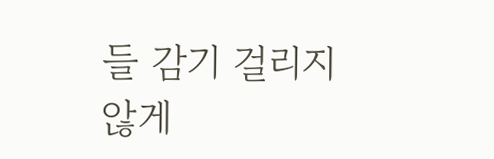들 감기 걸리지 않게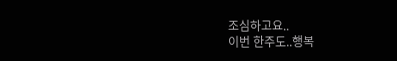조심하고요..
이번 한주도..행복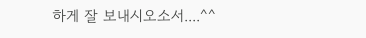하게 잘 보내시오소서....^^